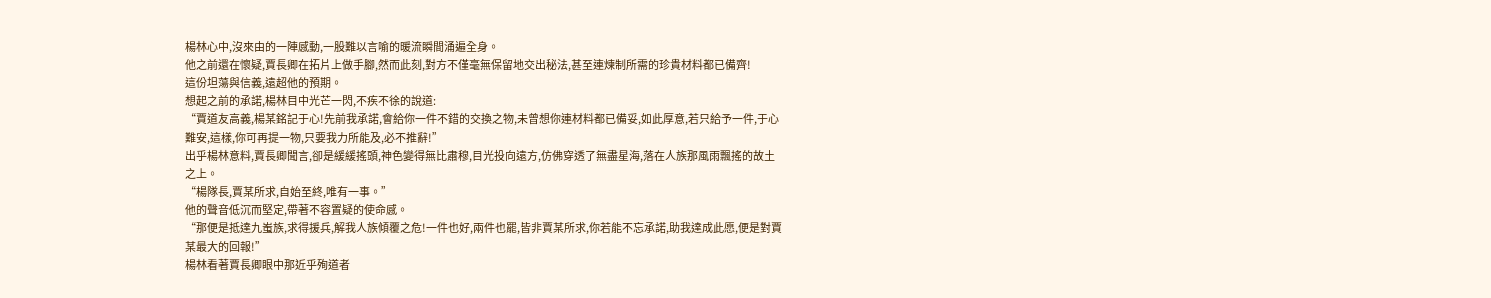楊林心中,沒來由的一陣感動,一股難以言喻的暖流瞬間涌遍全身。
他之前還在懷疑,賈長卿在拓片上做手腳,然而此刻,對方不僅毫無保留地交出秘法,甚至連煉制所需的珍貴材料都已備齊!
這份坦蕩與信義,遠超他的預期。
想起之前的承諾,楊林目中光芒一閃,不疾不徐的說道:
“賈道友高義,楊某銘記于心!先前我承諾,會給你一件不錯的交換之物,未曾想你連材料都已備妥,如此厚意,若只給予一件,于心難安,這樣,你可再提一物,只要我力所能及,必不推辭!”
出乎楊林意料,賈長卿聞言,卻是緩緩搖頭,神色變得無比肅穆,目光投向遠方,仿佛穿透了無盡星海,落在人族那風雨飄搖的故土之上。
“楊隊長,賈某所求,自始至終,唯有一事。”
他的聲音低沉而堅定,帶著不容置疑的使命感。
“那便是抵達九蚩族,求得援兵,解我人族傾覆之危!一件也好,兩件也罷,皆非賈某所求,你若能不忘承諾,助我達成此愿,便是對賈某最大的回報!”
楊林看著賈長卿眼中那近乎殉道者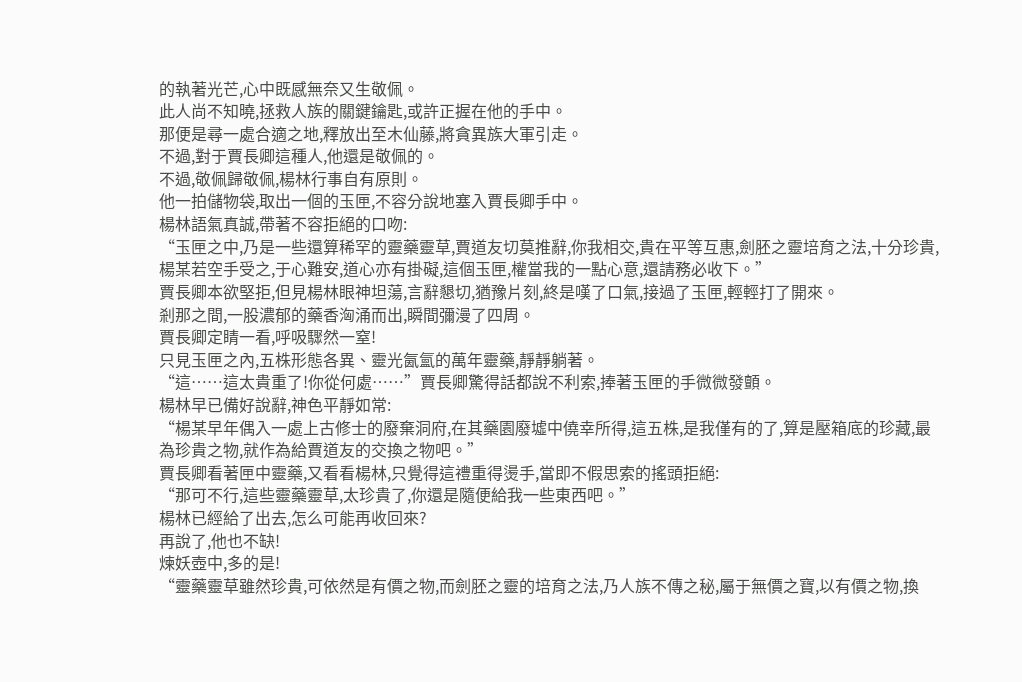的執著光芒,心中既感無奈又生敬佩。
此人尚不知曉,拯救人族的關鍵鑰匙,或許正握在他的手中。
那便是尋一處合適之地,釋放出至木仙藤,將貪異族大軍引走。
不過,對于賈長卿這種人,他還是敬佩的。
不過,敬佩歸敬佩,楊林行事自有原則。
他一拍儲物袋,取出一個的玉匣,不容分說地塞入賈長卿手中。
楊林語氣真誠,帶著不容拒絕的口吻:
“玉匣之中,乃是一些還算稀罕的靈藥靈草,賈道友切莫推辭,你我相交,貴在平等互惠,劍胚之靈培育之法,十分珍貴,楊某若空手受之,于心難安,道心亦有掛礙,這個玉匣,權當我的一點心意,還請務必收下。”
賈長卿本欲堅拒,但見楊林眼神坦蕩,言辭懇切,猶豫片刻,終是嘆了口氣,接過了玉匣,輕輕打了開來。
剎那之間,一股濃郁的藥香洶涌而出,瞬間彌漫了四周。
賈長卿定睛一看,呼吸驟然一窒!
只見玉匣之內,五株形態各異、靈光氤氳的萬年靈藥,靜靜躺著。
“這……這太貴重了!你從何處……”賈長卿驚得話都說不利索,捧著玉匣的手微微發顫。
楊林早已備好說辭,神色平靜如常:
“楊某早年偶入一處上古修士的廢棄洞府,在其藥園廢墟中僥幸所得,這五株,是我僅有的了,算是壓箱底的珍藏,最為珍貴之物,就作為給賈道友的交換之物吧。”
賈長卿看著匣中靈藥,又看看楊林,只覺得這禮重得燙手,當即不假思索的搖頭拒絕:
“那可不行,這些靈藥靈草,太珍貴了,你還是隨便給我一些東西吧。”
楊林已經給了出去,怎么可能再收回來?
再說了,他也不缺!
煉妖壺中,多的是!
“靈藥靈草雖然珍貴,可依然是有價之物,而劍胚之靈的培育之法,乃人族不傳之秘,屬于無價之寶,以有價之物,換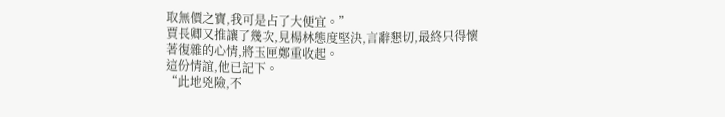取無價之寶,我可是占了大便宜。”
賈長卿又推讓了幾次,見楊林態度堅決,言辭懇切,最終只得懷著復雜的心情,將玉匣鄭重收起。
這份情誼,他已記下。
“此地兇險,不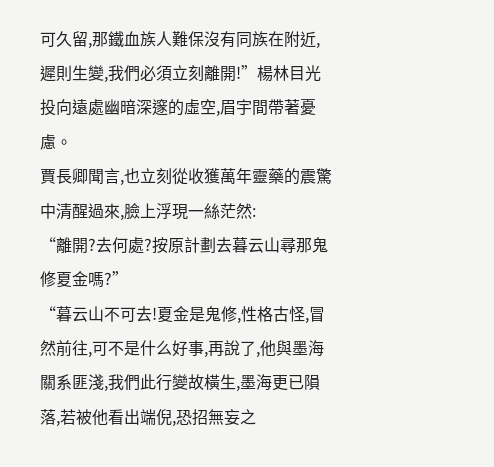可久留,那鐵血族人難保沒有同族在附近,遲則生變,我們必須立刻離開!”楊林目光投向遠處幽暗深邃的虛空,眉宇間帶著憂慮。
賈長卿聞言,也立刻從收獲萬年靈藥的震驚中清醒過來,臉上浮現一絲茫然:
“離開?去何處?按原計劃去暮云山尋那鬼修夏金嗎?”
“暮云山不可去!夏金是鬼修,性格古怪,冒然前往,可不是什么好事,再說了,他與墨海關系匪淺,我們此行變故橫生,墨海更已隕落,若被他看出端倪,恐招無妄之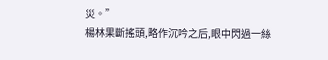災。”
楊林果斷搖頭,略作沉吟之后,眼中閃過一絲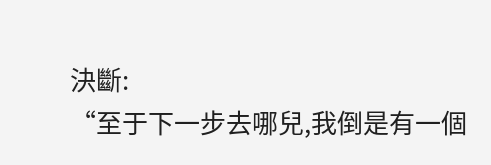決斷:
“至于下一步去哪兒,我倒是有一個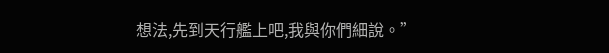想法,先到天行艦上吧,我與你們細說。”